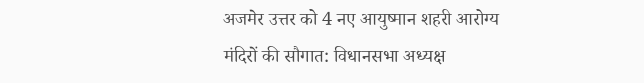अजमेर उत्तर को 4 नए आयुष्मान शहरी आरोग्य मंदिरों की सौगात: विधानसभा अध्यक्ष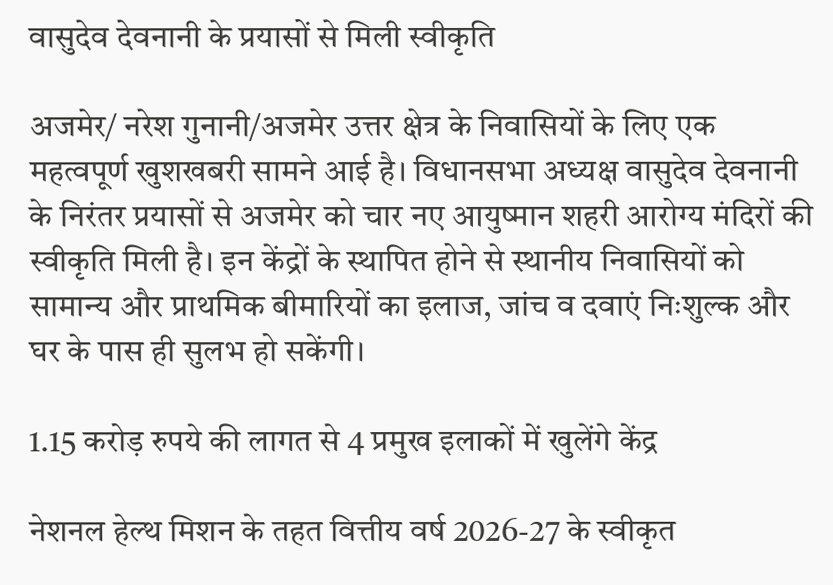वासुदेव देवनानी के प्रयासों से मिली स्वीकृति

अजमेर/ नरेश गुनानी/अजमेर उत्तर क्षेत्र के निवासियों के लिए एक महत्वपूर्ण खुशखबरी सामने आई है। विधानसभा अध्यक्ष वासुदेव देवनानी के निरंतर प्रयासों से अजमेर को चार नए आयुष्मान शहरी आरोग्य मंदिरों की स्वीकृति मिली है। इन केंद्रों के स्थापित होने से स्थानीय निवासियों को सामान्य और प्राथमिक बीमारियों का इलाज, जांच व दवाएं निःशुल्क और घर के पास ही सुलभ हो सकेंगी।

1.15 करोड़ रुपये की लागत से 4 प्रमुख इलाकों में खुलेंगे केंद्र

नेशनल हेल्थ मिशन के तहत वित्तीय वर्ष 2026-27 के स्वीकृत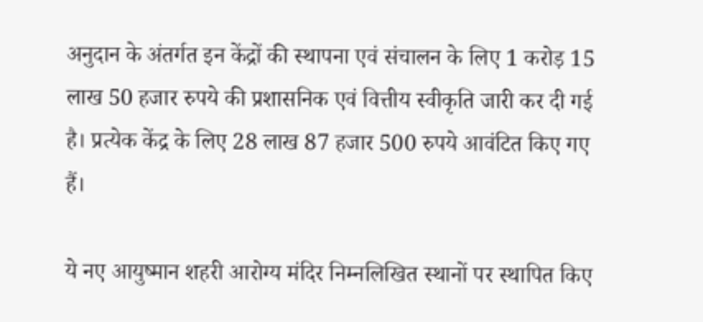अनुदान के अंतर्गत इन केंद्रों की स्थापना एवं संचालन के लिए 1 करोड़ 15 लाख 50 हजार रुपये की प्रशासनिक एवं वित्तीय स्वीकृति जारी कर दी गई है। प्रत्येक केंद्र के लिए 28 लाख 87 हजार 500 रुपये आवंटित किए गए हैं।

ये नए आयुष्मान शहरी आरोग्य मंदिर निम्नलिखित स्थानों पर स्थापित किए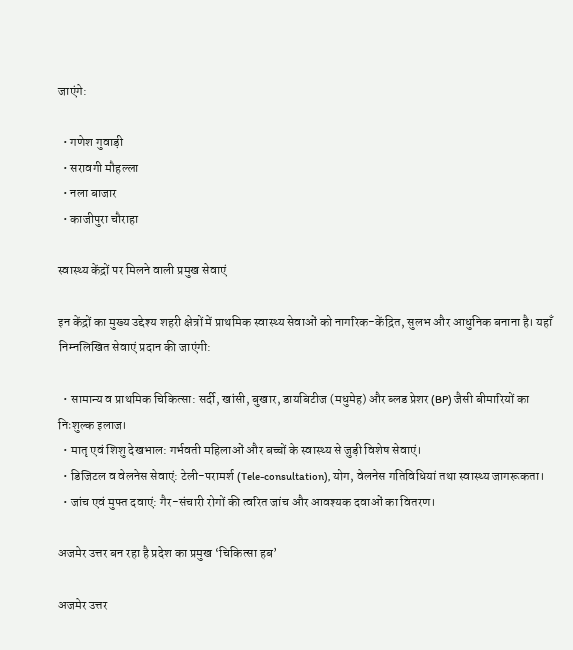जाएंगे:

  • गणेश गुवाड़ी
  • सरावगी मौहल्ला
  • नला बाजार
  • काजीपुरा चौराहा

स्वास्थ्य केंद्रों पर मिलने वाली प्रमुख सेवाएं

इन केंद्रों का मुख्य उद्देश्य शहरी क्षेत्रों में प्राथमिक स्वास्थ्य सेवाओं को नागरिक-केंद्रित, सुलभ और आधुनिक बनाना है। यहाँ निम्नलिखित सेवाएं प्रदान की जाएंगी:

  • सामान्य व प्राथमिक चिकित्सा: सर्दी, खांसी, बुखार, डायबिटीज (मधुमेह) और ब्लड प्रेशर (BP) जैसी बीमारियों का निःशुल्क इलाज।
  • मातृ एवं शिशु देखभाल: गर्भवती महिलाओं और बच्चों के स्वास्थ्य से जुड़ी विशेष सेवाएं।
  • डिजिटल व वेलनेस सेवाएं: टेली-परामर्श (Tele-consultation), योग, वेलनेस गतिविधियां तथा स्वास्थ्य जागरूकता।
  • जांच एवं मुफ्त दवाएं: गैर-संचारी रोगों की त्वरित जांच और आवश्यक दवाओं का वितरण।

अजमेर उत्तर बन रहा है प्रदेश का प्रमुख ‘चिकित्सा हब’

अजमेर उत्तर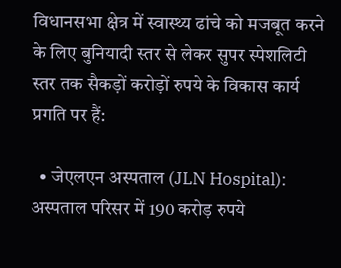विधानसभा क्षेत्र में स्वास्थ्य ढांचे को मजबूत करने के लिए बुनियादी स्तर से लेकर सुपर स्पेशलिटी स्तर तक सैकड़ों करोड़ों रुपये के विकास कार्य प्रगति पर हैं:

  • जेएलएन अस्पताल (JLN Hospital): अस्पताल परिसर में 190 करोड़ रुपये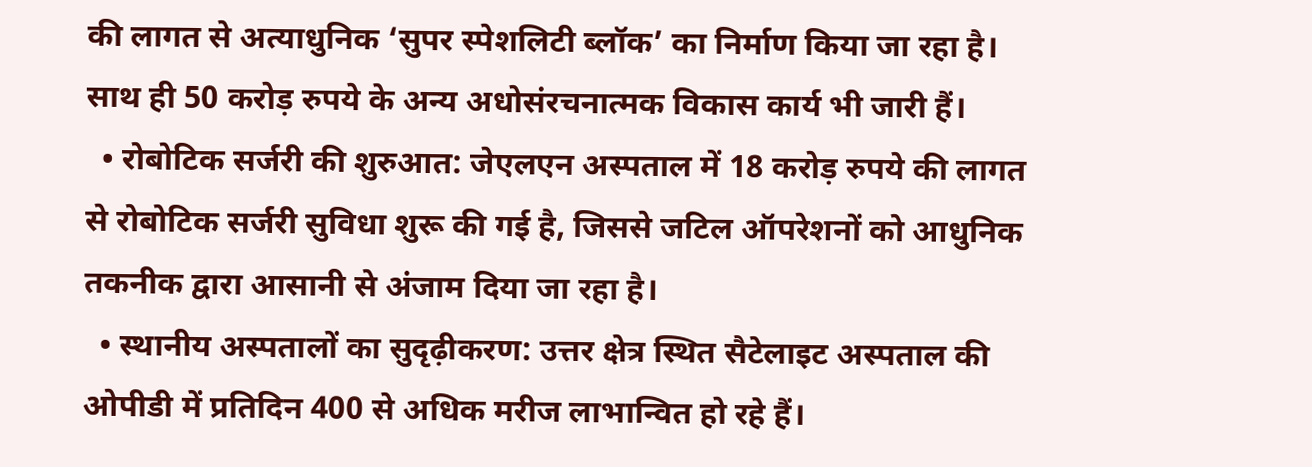की लागत से अत्याधुनिक ‘सुपर स्पेशलिटी ब्लॉक’ का निर्माण किया जा रहा है। साथ ही 50 करोड़ रुपये के अन्य अधोसंरचनात्मक विकास कार्य भी जारी हैं।
  • रोबोटिक सर्जरी की शुरुआत: जेएलएन अस्पताल में 18 करोड़ रुपये की लागत से रोबोटिक सर्जरी सुविधा शुरू की गई है, जिससे जटिल ऑपरेशनों को आधुनिक तकनीक द्वारा आसानी से अंजाम दिया जा रहा है।
  • स्थानीय अस्पतालों का सुदृढ़ीकरण: उत्तर क्षेत्र स्थित सैटेलाइट अस्पताल की ओपीडी में प्रतिदिन 400 से अधिक मरीज लाभान्वित हो रहे हैं।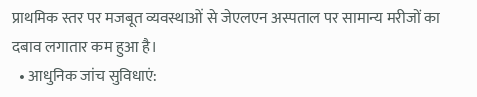प्राथमिक स्तर पर मजबूत व्यवस्थाओं से जेएलएन अस्पताल पर सामान्य मरीजों का दबाव लगातार कम हुआ है।
  • आधुनिक जांच सुविधाएं: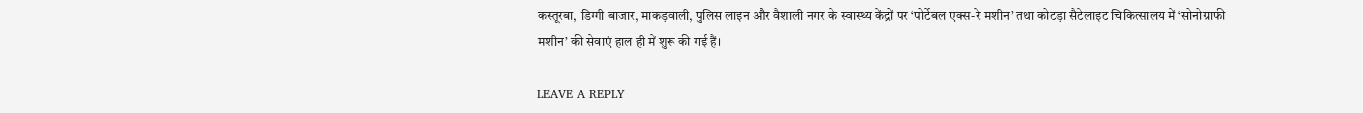कस्तूरबा, डिग्गी बाजार, माकड़वाली, पुलिस लाइन और वैशाली नगर के स्वास्थ्य केंद्रों पर ‘पोर्टेबल एक्स-रे मशीन’ तथा कोटड़ा सैटेलाइट चिकित्सालय में ‘सोनोग्राफी मशीन’ की सेवाएं हाल ही में शुरू की गई हैं।

LEAVE A REPLY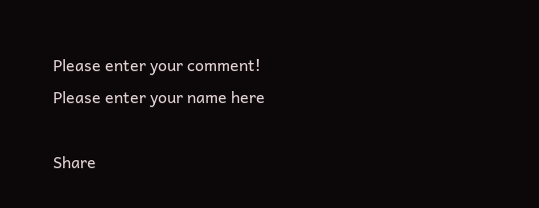Please enter your comment!
Please enter your name here

Share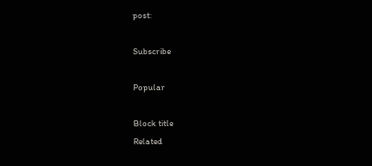post:

Subscribe

Popular

Block title
Related